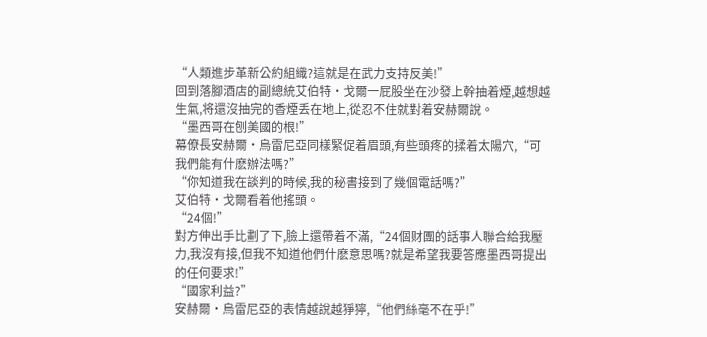“人類進步革新公約組織?這就是在武力支持反美!”
回到落腳酒店的副總統艾伯特·戈爾一屁股坐在沙發上幹抽着煙,越想越生氣,将還沒抽完的香煙丢在地上,從忍不住就對着安赫爾說。
“墨西哥在刨美國的根!”
幕僚長安赫爾·烏雷尼亞同樣緊促着眉頭,有些頭疼的揉着太陽穴,“可我們能有什麽辦法嗎?”
“你知道我在談判的時候,我的秘書接到了幾個電話嗎?”
艾伯特·戈爾看着他搖頭。
“24個!”
對方伸出手比劃了下,臉上還帶着不滿,“24個财團的話事人聯合給我壓力,我沒有接,但我不知道他們什麽意思嗎?就是希望我要答應墨西哥提出的任何要求!”
“國家利益?”
安赫爾·烏雷尼亞的表情越說越猙獰,“他們絲毫不在乎!”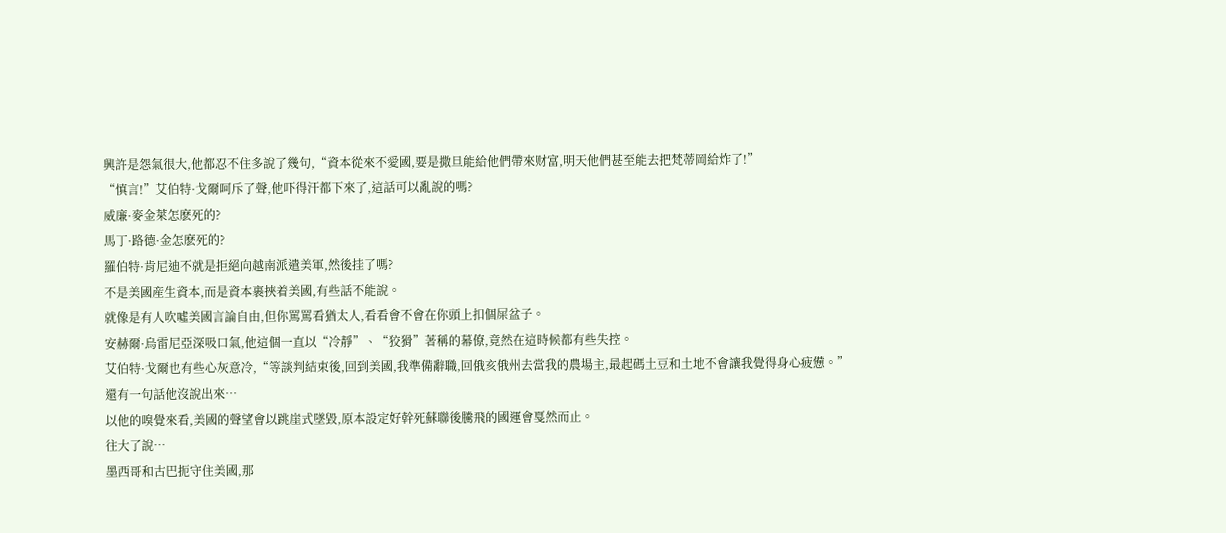興許是怨氣很大,他都忍不住多說了幾句,“資本從來不愛國,要是撒旦能給他們帶來财富,明天他們甚至能去把梵蒂岡給炸了!”
“慎言!”艾伯特·戈爾呵斥了聲,他吓得汗都下來了,這話可以亂說的嗎?
威廉·麥金萊怎麽死的?
馬丁·路德·金怎麽死的?
羅伯特·肯尼迪不就是拒絕向越南派遣美軍,然後挂了嗎?
不是美國産生資本,而是資本裹挾着美國,有些話不能說。
就像是有人吹噓美國言論自由,但你罵罵看猶太人,看看會不會在你頭上扣個屎盆子。
安赫爾·烏雷尼亞深吸口氣,他這個一直以“冷靜”、“狡猾”著稱的幕僚,竟然在這時候都有些失控。
艾伯特·戈爾也有些心灰意冷,“等談判結束後,回到美國,我準備辭職,回俄亥俄州去當我的農場主,最起碼土豆和土地不會讓我覺得身心疲憊。”
還有一句話他沒說出來…
以他的嗅覺來看,美國的聲望會以跳崖式墜毀,原本設定好幹死蘇聯後騰飛的國運會戛然而止。
往大了說…
墨西哥和古巴扼守住美國,那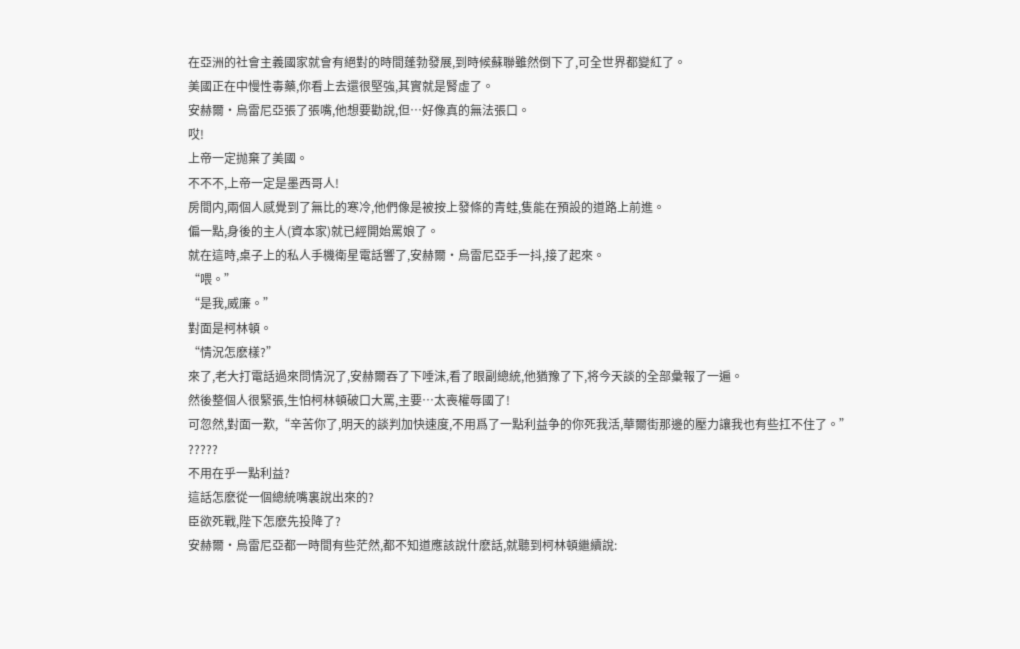在亞洲的社會主義國家就會有絕對的時間蓬勃發展,到時候蘇聯雖然倒下了,可全世界都變紅了。
美國正在中慢性毒藥,你看上去還很堅強,其實就是腎虛了。
安赫爾·烏雷尼亞張了張嘴,他想要勸說,但…好像真的無法張口。
哎!
上帝一定抛棄了美國。
不不不,上帝一定是墨西哥人!
房間内,兩個人感覺到了無比的寒冷,他們像是被按上發條的青蛙,隻能在預設的道路上前進。
偏一點,身後的主人(資本家)就已經開始罵娘了。
就在這時,桌子上的私人手機衛星電話響了,安赫爾·烏雷尼亞手一抖,接了起來。
“喂。”
“是我,威廉。”
對面是柯林頓。
“情況怎麽樣?”
來了,老大打電話過來問情況了,安赫爾吞了下唾沫,看了眼副總統,他猶豫了下,将今天談的全部彙報了一遍。
然後整個人很緊張,生怕柯林頓破口大罵,主要…太喪權辱國了!
可忽然,對面一歎,“辛苦你了,明天的談判加快速度,不用爲了一點利益争的你死我活,華爾街那邊的壓力讓我也有些扛不住了。”
?????
不用在乎一點利益?
這話怎麽從一個總統嘴裏說出來的?
臣欲死戰,陛下怎麽先投降了?
安赫爾·烏雷尼亞都一時間有些茫然,都不知道應該說什麽話,就聽到柯林頓繼續說: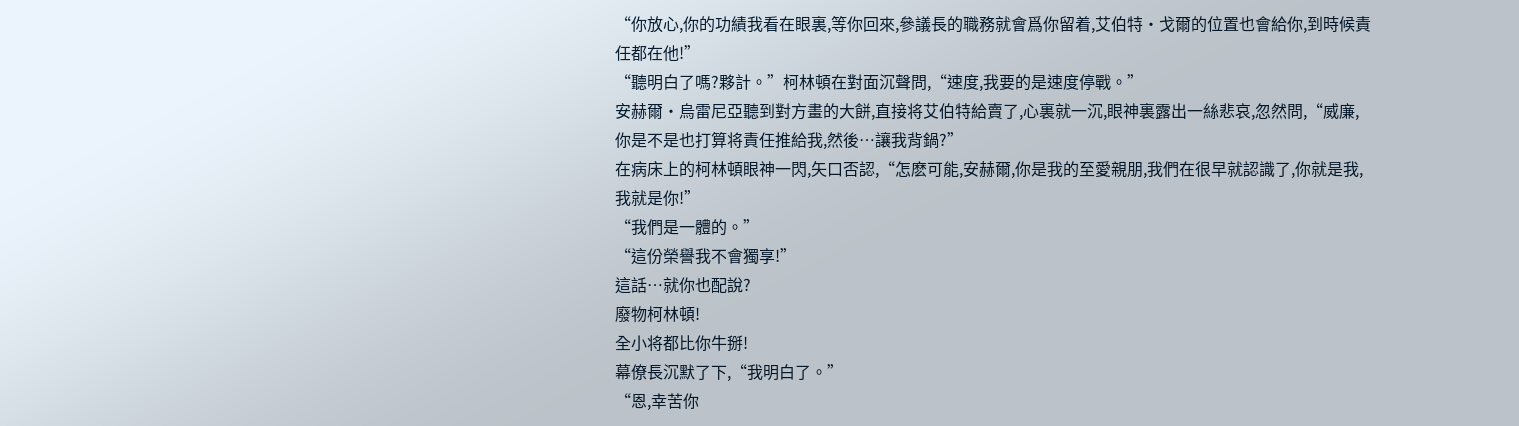“你放心,你的功績我看在眼裏,等你回來,參議長的職務就會爲你留着,艾伯特·戈爾的位置也會給你,到時候責任都在他!”
“聽明白了嗎?夥計。”柯林頓在對面沉聲問,“速度,我要的是速度停戰。”
安赫爾·烏雷尼亞聽到對方畫的大餅,直接将艾伯特給賣了,心裏就一沉,眼神裏露出一絲悲哀,忽然問,“威廉,你是不是也打算将責任推給我,然後…讓我背鍋?”
在病床上的柯林頓眼神一閃,矢口否認,“怎麽可能,安赫爾,你是我的至愛親朋,我們在很早就認識了,你就是我,我就是你!”
“我們是一體的。”
“這份榮譽我不會獨享!”
這話…就你也配說?
廢物柯林頓!
全小将都比你牛掰!
幕僚長沉默了下,“我明白了。”
“恩,幸苦你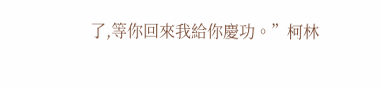了,等你回來我給你慶功。”柯林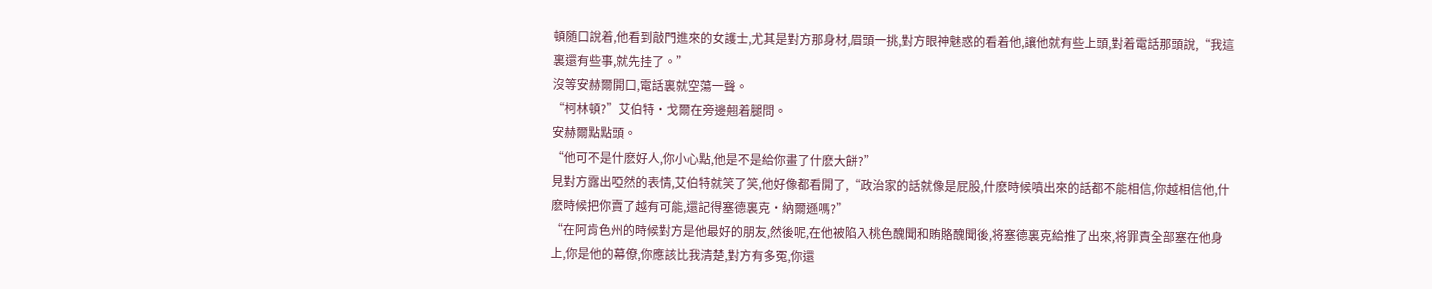頓随口說着,他看到敲門進來的女護士,尤其是對方那身材,眉頭一挑,對方眼神魅惑的看着他,讓他就有些上頭,對着電話那頭說,“我這裏還有些事,就先挂了。”
沒等安赫爾開口,電話裏就空蕩一聲。
“柯林頓?”艾伯特·戈爾在旁邊翹着腿問。
安赫爾點點頭。
“他可不是什麽好人,你小心點,他是不是給你畫了什麽大餅?”
見對方露出啞然的表情,艾伯特就笑了笑,他好像都看開了,“政治家的話就像是屁股,什麽時候噴出來的話都不能相信,你越相信他,什麽時候把你賣了越有可能,還記得塞德裏克·納爾遜嗎?”
“在阿肯色州的時候對方是他最好的朋友,然後呢,在他被陷入桃色醜聞和賄賂醜聞後,将塞德裏克給推了出來,将罪責全部塞在他身上,你是他的幕僚,你應該比我清楚,對方有多冤,你還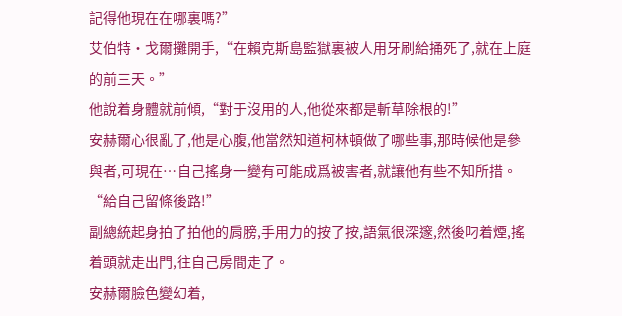記得他現在在哪裏嗎?”
艾伯特·戈爾攤開手,“在賴克斯島監獄裏被人用牙刷給捅死了,就在上庭的前三天。”
他說着身體就前傾,“對于沒用的人,他從來都是斬草除根的!”
安赫爾心很亂了,他是心腹,他當然知道柯林頓做了哪些事,那時候他是參與者,可現在…自己搖身一變有可能成爲被害者,就讓他有些不知所措。
“給自己留條後路!”
副總統起身拍了拍他的肩膀,手用力的按了按,語氣很深邃,然後叼着煙,搖着頭就走出門,往自己房間走了。
安赫爾臉色變幻着,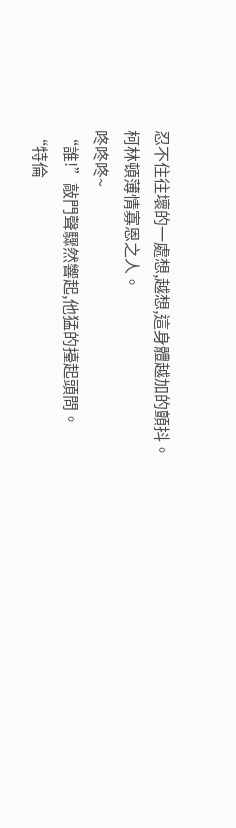忍不住往壞的一處想,越想,這身體越加的顫抖。
柯林頓薄情寡恩之人。
咚咚咚~
“誰!”敲門聲驟然響起,他猛的擡起頭問。
“特倫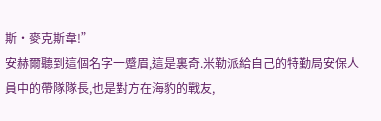斯·麥克斯韋!”
安赫爾聽到這個名字一蹙眉,這是裏奇.米勒派給自己的特勤局安保人員中的帶隊隊長,也是對方在海豹的戰友,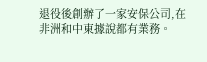退役後創辦了一家安保公司,在非洲和中東據說都有業務。